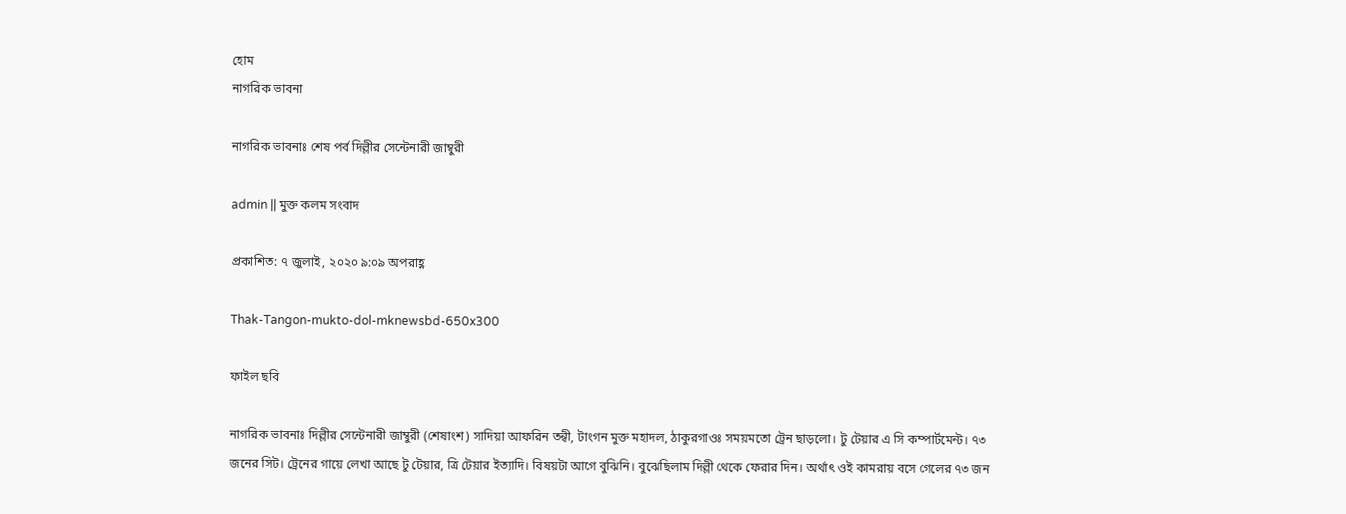হোম
নাগরিক ভাবনা

নাগরিক ভাবনাঃ শেষ পর্ব দিল্লীর সেন্টেনারী জাম্বুরী

admin || মুক্ত কলম সংবাদ

প্রকাশিত: ৭ জুলাই, ২০২০ ৯:০৯ অপরাহ্ণ

Thak-Tangon-mukto-dol-mknewsbd-650x300

ফাইল ছবি

নাগরিক ভাবনাঃ দিল্লীর সেন্টেনারী জাম্বুরী (শেষাংশ) সাদিয়া আফরিন তন্বী, টাংগন মুক্ত মহাদল, ঠাকুরগাওঃ সময়মতো ট্রেন ছাড়লো। টু টেয়ার এ সি কম্পার্টমেন্ট। ৭৩ জনের সিট। ট্রেনের গায়ে লেখা আছে টু টেয়ার, ত্রি টেয়ার ইত্যাদি। বিষয়টা আগে বুঝিনি। বুঝেছিলাম দিল্লী থেকে ফেরার দিন। অর্থাৎ ওই কামরায় বসে গেলের ৭৩ জন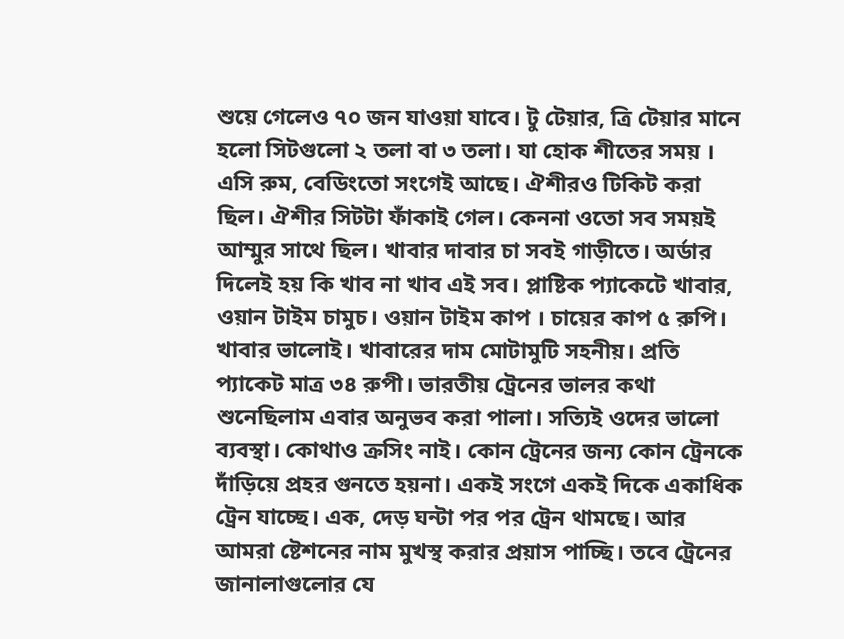শুয়ে গেলেও ৭০ জন যাওয়া যাবে। টু টেয়ার, ত্রি টেয়ার মানে হলো সিটগুলো ২ তলা বা ৩ তলা। যা হোক শীতের সময় । এসি রুম, বেডিংতো সংগেই আছে। ঐশীরও টিকিট করা ছিল। ঐশীর সিটটা ফাঁকাই গেল। কেননা ওতো সব সময়ই আম্মুর সাথে ছিল। খাবার দাবার চা সবই গাড়ীতে। অর্ডার দিলেই হয় কি খাব না খাব এই সব। প্লাষ্টিক প্যাকেটে খাবার, ওয়ান টাইম চামুচ। ওয়ান টাইম কাপ । চায়ের কাপ ৫ রুপি। খাবার ভালোই। খাবারের দাম মোটামুটি সহনীয়। প্রতি প্যাকেট মাত্র ৩৪ রুপী। ভারতীয় ট্রেনের ভালর কথা শুনেছিলাম এবার অনুভব করা পালা। সত্যিই ওদের ভালো ব্যবস্থা। কোথাও ক্রসিং নাই। কোন ট্রেনের জন্য কোন ট্রেনকে দাঁড়িয়ে প্রহর গুনতে হয়না। একই সংগে একই দিকে একাধিক ট্রেন যাচ্ছে। এক, দেড় ঘন্টা পর পর ট্রেন থামছে। আর আমরা ষ্টেশনের নাম মুখস্থ করার প্রয়াস পাচ্ছি। তবে ট্রেনের জানালাগুলোর যে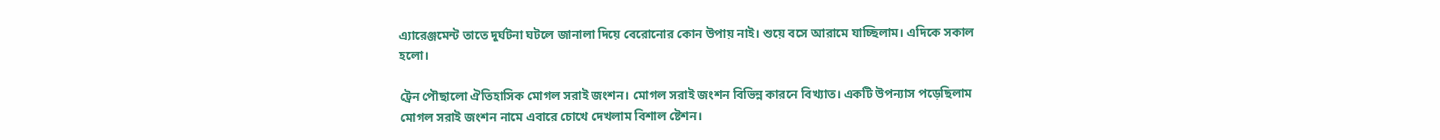এ্যারেঞ্জমেন্ট তাতে দুর্ঘটনা ঘটলে জানালা দিয়ে বেরোনোর কোন উপায় নাই। শুয়ে বসে আরামে যাচ্ছিলাম। এদিকে সকাল হলো।

ট্রেন পৌছালো ঐতিহাসিক মোগল সরাই জংশন। মোগল সরাই জংশন বিভিন্ন কারনে বিখ্যাত। একটি উপন্যাস পড়েছিলাম মোগল সরাই জংশন নামে এবারে চোখে দেখলাম বিশাল ষ্টেশন।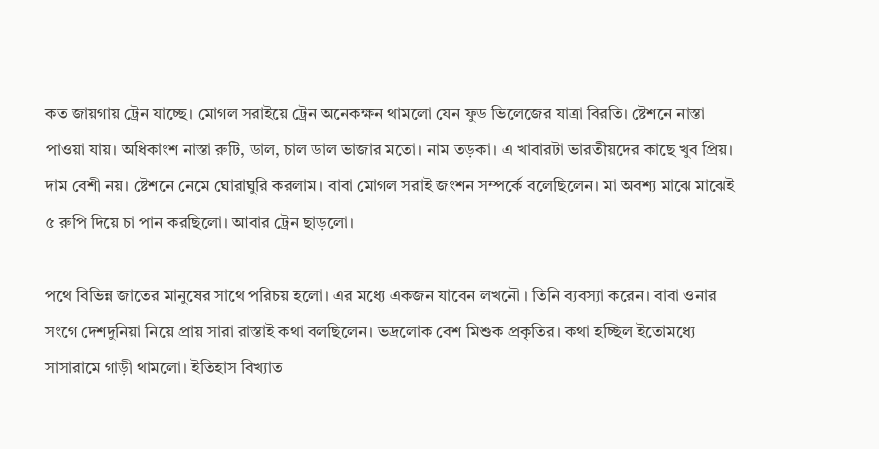কত জায়গায় ট্রেন যাচ্ছে। মোগল সরাইয়ে ট্রেন অনেকক্ষন থামলো যেন ফুড ভিলেজের যাত্রা বিরতি। ষ্টেশনে নাস্তা পাওয়া যায়। অধিকাংশ নাস্তা রুটি, ডাল, চাল ডাল ভাজার মতো। নাম তড়কা। এ খাবারটা ভারতীয়দের কাছে খুব প্রিয়। দাম বেশী নয়। ষ্টেশনে নেমে ঘোরাঘুরি করলাম। বাবা মোগল সরাই জংশন সম্পর্কে বলেছিলেন। মা অবশ্য মাঝে মাঝেই ৫ রুপি দিয়ে চা পান করছিলো। আবার ট্রেন ছাড়লো।

পথে বিভিন্ন জাতের মানুষের সাথে পরিচয় হলো। এর মধ্যে একজন যাবেন লখনৌ । তিনি ব্যবস্যা করেন। বাবা ওনার সংগে দেশদুনিয়া নিয়ে প্রায় সারা রাস্তাই কথা বলছিলেন। ভদ্রলোক বেশ মিশুক প্রকৃতির। কথা হচ্ছিল ইতোমধ্যে সাসারামে গাড়ী থামলো। ইতিহাস বিখ্যাত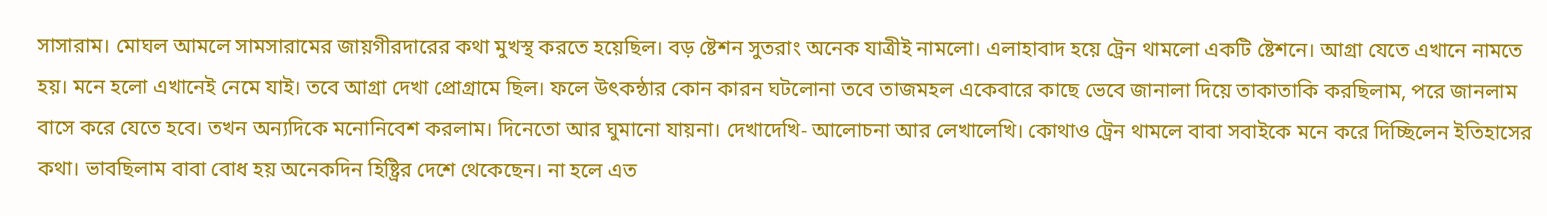সাসারাম। মোঘল আমলে সামসারামের জায়গীরদারের কথা মুখস্থ করতে হয়েছিল। বড় ষ্টেশন সুতরাং অনেক যাত্রীই নামলো। এলাহাবাদ হয়ে ট্রেন থামলো একটি ষ্টেশনে। আগ্রা যেতে এখানে নামতে হয়। মনে হলো এখানেই নেমে যাই। তবে আগ্রা দেখা প্রোগ্রামে ছিল। ফলে উৎকন্ঠার কোন কারন ঘটলোনা তবে তাজমহল একেবারে কাছে ভেবে জানালা দিয়ে তাকাতাকি করছিলাম, পরে জানলাম বাসে করে যেতে হবে। তখন অন্যদিকে মনোনিবেশ করলাম। দিনেতো আর ঘুমানো যায়না। দেখাদেখি- আলোচনা আর লেখালেখি। কোথাও ট্রেন থামলে বাবা সবাইকে মনে করে দিচ্ছিলেন ইতিহাসের কথা। ভাবছিলাম বাবা বোধ হয় অনেকদিন হিষ্ট্রির দেশে থেকেছেন। না হলে এত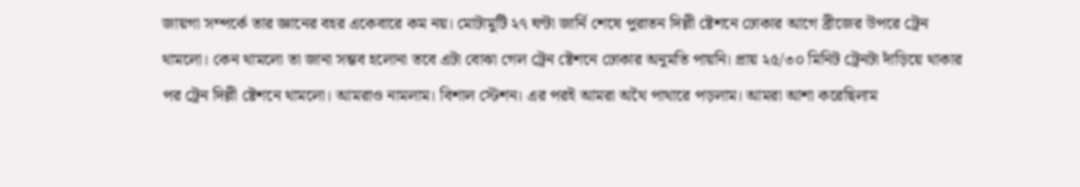জায়গা সম্পর্কে তার জ্ঞানের বহর একেবারে কম নয়। মোটামুটি ২৭ ঘন্টা জার্নি শেষে পুরাতন দিল্লী ষ্টেশনে ঢোকার আগে ব্রীজের উপরে ট্রেন থামলো। কেন থামলো তা জানা সম্ভব হলোনা তবে এটা বোঝা গেল ট্রেন ষ্টেশনে ঢোকার অনুমতি পায়নি। প্রায় ২৫/৩০ মিনিট ট্রেনটা দাঁড়িয়ে থাকার পর ট্রেন দিল্লী ষ্টেশনে থামলো। আমরাও নামলাম। বিশাল স্টেশন। এর পরই আমরা অথৈ পাথারে পড়লাম। আমরা আশা করেছিলাম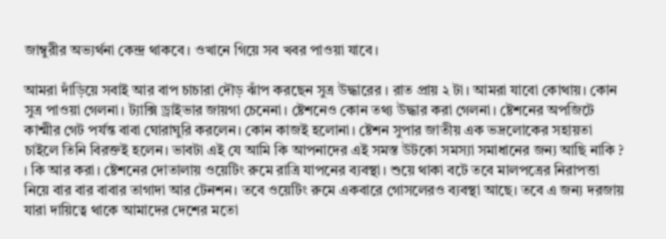জাম্বুরীর অভ্যর্থনা কেন্দ্র থাকবে। ওখানে গিয়ে সব খবর পাওয়া যাবে।

আমরা দাঁড়িয়ে সবাই আর বাপ চাচারা দৌড় ঝাঁপ করছেন সুত্র উদ্ধারের । রাত প্রায় ২ টা। আমরা যাবো কোথায়। কোন সুত্র পাওয়া গেলনা। ট্যাক্সি ড্রাইভার জায়গা চেনেনা। ষ্টেশনেও কোন তথ্য উদ্ধার করা গেলনা। ষ্টেশনের অপজিটে কাশ্মীর গেট পর্যন্ত বাবা ঘোরাঘুরি করলেন। কোন কাজই হলোনা। ষ্টেশন সুপার জাতীয় এক ভদ্রলোকের সহায়তা চাইলে তিনি বিরক্তই হলেন। ভাবটা এই যে আমি কি আপনাদের এই সমস্ত উটকো সমস্যা সমাধানের জন্য আছি নাকি ? । কি আর করা। ষ্টেশনের দোতালায় ওয়েটিং রুমে রাত্রি যাপনের ব্যবস্থা। শুয়ে থাকা বটে তবে মালপত্রের নিরাপত্তা নিয়ে বার বার বাবার তাগাদা আর টেনশন। তবে ওয়েটিং রুমে একবারে গোসলেরও ব্যবস্থা আছে। তবে এ জন্য দরজায় যারা দায়িত্বে থাকে আমাদের দেশের মতো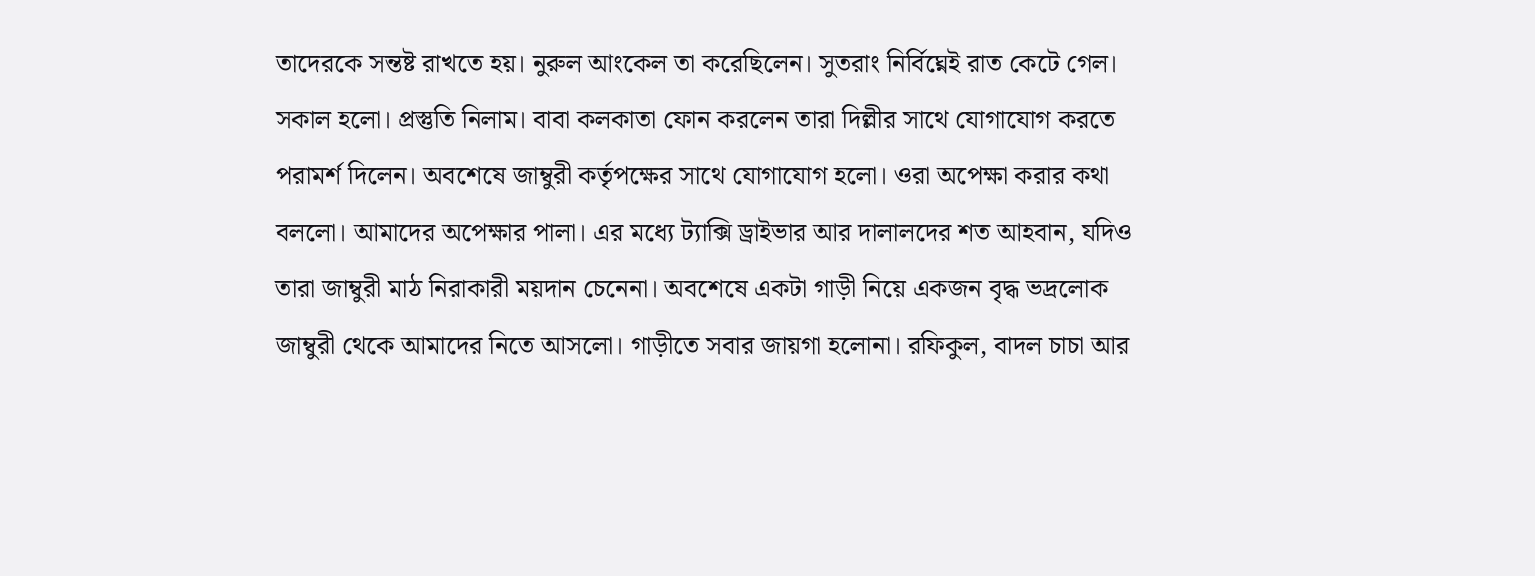তাদেরকে সন্তষ্ট রাখতে হয়। নুরুল আংকেল তা করেছিলেন। সুতরাং নির্বিঘ্নেই রাত কেটে গেল। সকাল হলো। প্রস্তুতি নিলাম। বাবা কলকাতা ফোন করলেন তারা দিল্লীর সাথে যোগাযোগ করতে পরামর্শ দিলেন। অবশেষে জাম্বুরী কর্তৃপক্ষের সাথে যোগাযোগ হলো। ওরা অপেক্ষা করার কথা বললো। আমাদের অপেক্ষার পালা। এর মধ্যে ট্যাক্সি ড্রাইভার আর দালালদের শত আহবান, যদিও তারা জাম্বুরী মাঠ নিরাকারী ময়দান চেনেনা। অবশেষে একটা গাড়ী নিয়ে একজন বৃদ্ধ ভদ্রলোক জাম্বুরী থেকে আমাদের নিতে আসলো। গাড়ীতে সবার জায়গা হলোনা। রফিকুল, বাদল চাচা আর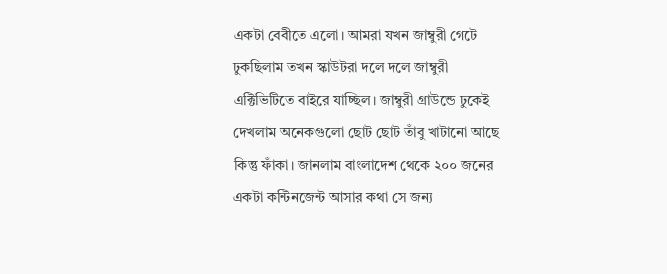একটা বেবীতে এলো। আমরা যখন জাম্বুরী গেটে ঢুকছিলাম তখন স্কাউটরা দলে দলে জাম্বুরী এক্টিভিটিতে বাইরে যাচ্ছিল। জাম্বুরী গ্রাউন্ডে ঢুকেই দেখলাম অনেকগুলো ছোট ছোট তাঁবু খাটানো আছে কিন্তু ফাঁকা। জানলাম বাংলাদেশ থেকে ২০০ জনের একটা কন্টিনজেন্ট আসার কথা সে জন্য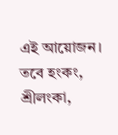এই আয়োজন। তবে হংকং, শ্রীলংকা,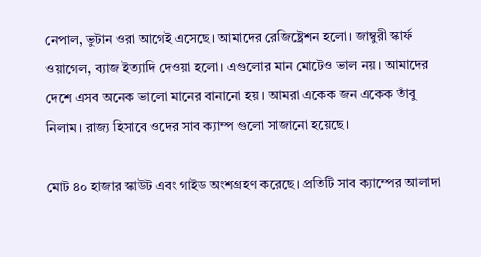নেপাল, ভুটান ওরা আগেই এসেছে। আমাদের রেজিষ্ট্রেশন হলো। জাম্বুরী স্কার্ফ ওয়াগেল, ব্যাজ ইত্যাদি দেওয়া হলো। এগুলোর মান মোটেও ভাল নয়। আমাদের দেশে এসব অনেক ভালো মানের বানানো হয়। আমরা একেক জন একেক তাঁবু নিলাম। রাজ্য হিসাবে ওদের সাব ক্যাম্প গুলো সাজানো হয়েছে।

মোট ৪০ হাজার স্কাউট এবং গাইড অংশগ্রহণ করেছে। প্রতিটি সাব ক্যাম্পের আলাদা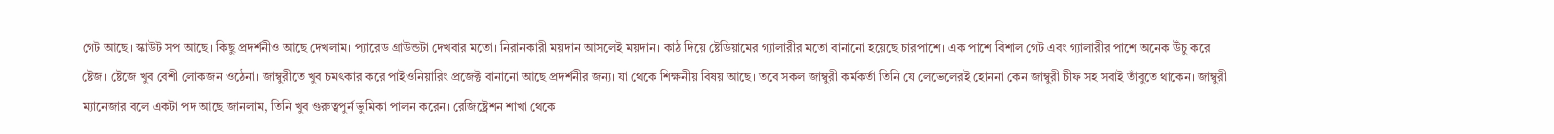গেট আছে। স্কাউট সপ আছে। কিছু প্রদর্শনীও আছে দেখলাম। প্যারেড গ্রাউন্ডটা দেখবার মতো। নিরানকারী ময়দান আসলেই ময়দান। কাঠ দিয়ে ষ্টেডিয়ামের গ্যালারীর মতো বানানো হয়েছে চারপাশে। এক পাশে বিশাল গেট এবং গ্যালারীর পাশে অনেক উঁচু করে ষ্টেজ। ষ্টেজে খুব বেশী লোকজন ওঠেনা। জাম্বুরীতে খুব চমৎকার করে পাইওনিয়ারিং প্রজেক্ট বানানো আছে প্রদর্শনীর জন্য। যা থেকে শিক্ষনীয় বিষয় আছে। তবে সকল জাম্বুরী কর্মকর্তা তিনি যে লেভেলেরই হোননা কেন জাম্বুরী চীফ সহ সবাই তাঁবুতে থাকেন। জাম্বুরী ম্যানেজার বলে একটা পদ আছে জানলাম, তিনি খুব গুরুত্বপুর্ন ভুমিকা পালন করেন। রেজিষ্ট্রেশন শাখা থেকে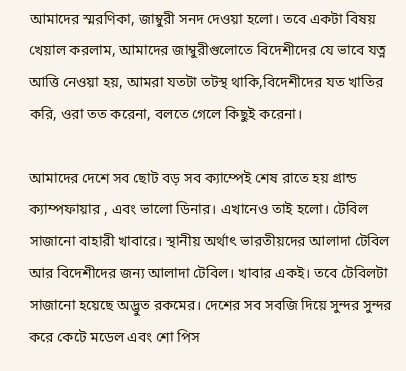আমাদের স্মরণিকা, জাম্বুরী সনদ দেওয়া হলো। তবে একটা বিষয় খেয়াল করলাম, আমাদের জাম্বুরীগুলোতে বিদেশীদের যে ভাবে যত্ন আত্তি নেওয়া হয়, আমরা যতটা তটস্থ থাকি,বিদেশীদের যত খাতির করি, ওরা তত করেনা, বলতে গেলে কিছুই করেনা।

আমাদের দেশে সব ছোট বড় সব ক্যাম্পেই শেষ রাতে হয় গ্রান্ড ক্যাম্পফায়ার , এবং ভালো ডিনার। এখানেও তাই হলো। টেবিল সাজানো বাহারী খাবারে। স্থানীয় অর্থাৎ ভারতীয়দের আলাদা টেবিল আর বিদেশীদের জন্য আলাদা টেবিল। খাবার একই। তবে টেবিলটা সাজানো হয়েছে অদ্ভুত রকমের। দেশের সব সবজি দিয়ে সুন্দর সুন্দর করে কেটে মডেল এবং শো পিস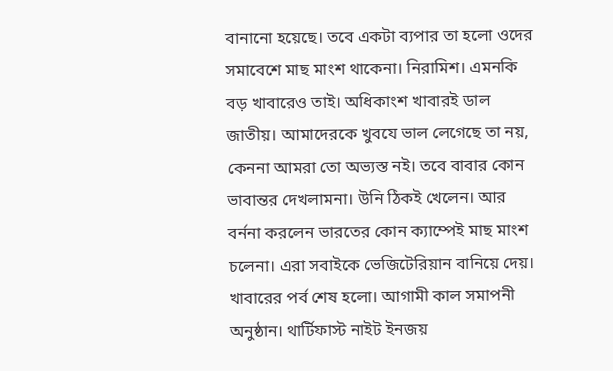বানানো হয়েছে। তবে একটা ব্যপার তা হলো ওদের সমাবেশে মাছ মাংশ থাকেনা। নিরামিশ। এমনকি বড় খাবারেও তাই। অধিকাংশ খাবারই ডাল জাতীয়। আমাদেরকে খুবযে ভাল লেগেছে তা নয়, কেননা আমরা তো অভ্যস্ত নই। তবে বাবার কোন ভাবান্তর দেখলামনা। উনি ঠিকই খেলেন। আর বর্ননা করলেন ভারতের কোন ক্যাম্পেই মাছ মাংশ চলেনা। এরা সবাইকে ভেজিটেরিয়ান বানিয়ে দেয়। খাবারের পর্ব শেষ হলো। আগামী কাল সমাপনী অনুষ্ঠান। থার্টিফাস্ট নাইট ইনজয়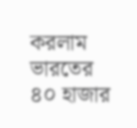করলাম ভারতের ৪০ হাজার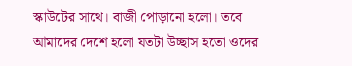স্কাউটের সাথে। বাজী পোড়ানো হলো। তবে আমাদের দেশে হলো যতটা উচ্ছাস হতো ওদের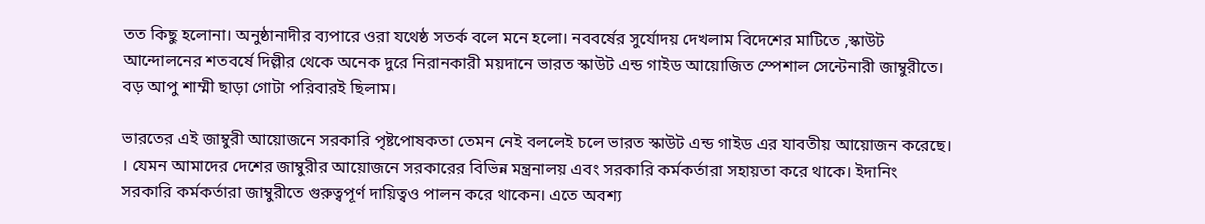তত কিছু হলোনা। অনুষ্ঠানাদীর ব্যপারে ওরা যথেষ্ঠ সতর্ক বলে মনে হলো। নববর্ষের সুর্যোদয় দেখলাম বিদেশের মাটিতে ,স্কাউট আন্দোলনের শতবর্ষে দিল্লীর থেকে অনেক দুরে নিরানকারী ময়দানে ভারত স্কাউট এন্ড গাইড আয়োজিত স্পেশাল সেন্টেনারী জাম্বুরীতে। বড় আপু শাম্মী ছাড়া গোটা পরিবারই ছিলাম।

ভারতের এই জাম্বুরী আয়োজনে সরকারি পৃষ্টপোষকতা তেমন নেই বললেই চলে ভারত স্কাউট এন্ড গাইড এর যাবতীয় আয়োজন করেছে। । যেমন আমাদের দেশের জাম্বুরীর আয়োজনে সরকারের বিভিন্ন মন্ত্রনালয় এবং সরকারি কর্মকর্তারা সহায়তা করে থাকে। ইদানিং সরকারি কর্মকর্তারা জাম্বুরীতে গুরুত্বপূর্ণ দায়িত্বও পালন করে থাকেন। এতে অবশ্য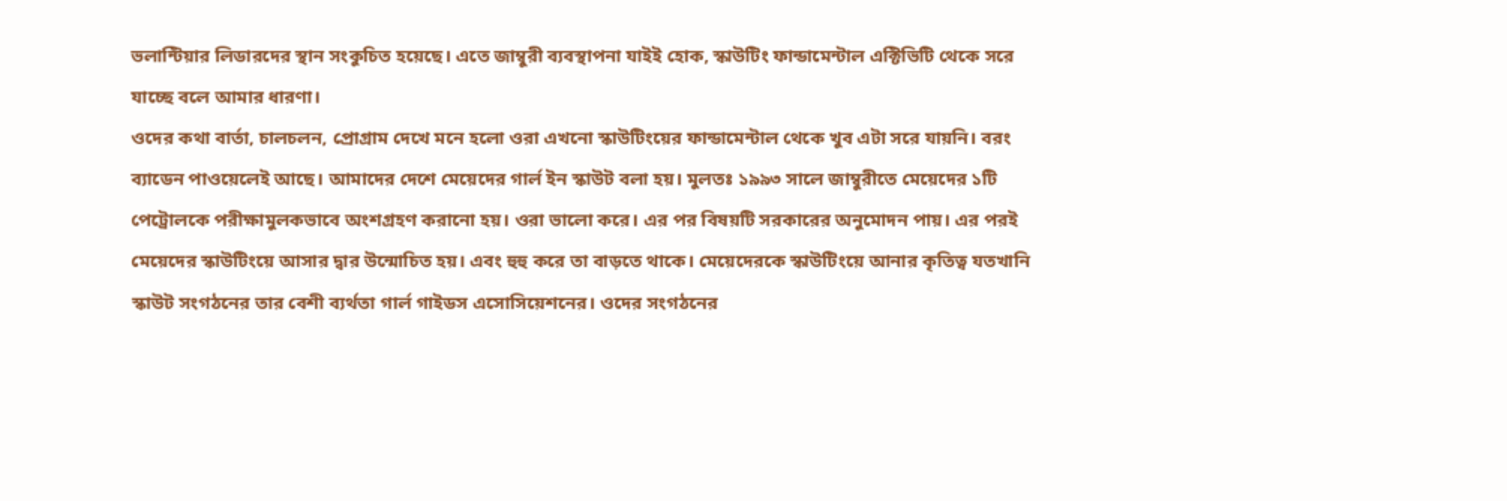ভলান্টিয়ার লিডারদের স্থান সংকুচিত হয়েছে। এতে জাম্বুরী ব্যবস্থাপনা যাইই হোক, স্কাউটিং ফান্ডামেন্টাল এক্টিভিটি থেকে সরে যাচ্ছে বলে আমার ধারণা।
ওদের কথা বার্তা, চালচলন, প্রোগ্রাম দেখে মনে হলো ওরা এখনো স্কাউটিংয়ের ফান্ডামেন্টাল থেকে খুব এটা সরে যায়নি। বরং ব্যাডেন পাওয়েলেই আছে। আমাদের দেশে মেয়েদের গার্ল ইন স্কাউট বলা হয়। মুলতঃ ১৯৯৩ সালে জাম্বুরীতে মেয়েদের ১টি পেট্রোলকে পরীক্ষামুলকভাবে অংশগ্রহণ করানো হয়। ওরা ভালো করে। এর পর বিষয়টি সরকারের অনুমোদন পায়। এর পরই মেয়েদের স্কাউটিংয়ে আসার দ্বার উন্মোচিত হয়। এবং হুহু করে তা বাড়তে থাকে। মেয়েদেরকে স্কাউটিংয়ে আনার কৃতিত্ব যতখানি স্কাউট সংগঠনের তার বেশী ব্যর্থতা গার্ল গাইডস এসোসিয়েশনের। ওদের সংগঠনের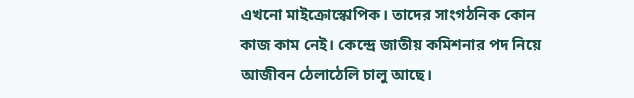এখনো মাইক্রোস্কোপিক। তাদের সাংগঠনিক কোন কাজ কাম নেই। কেন্দ্রে জাতীয় কমিশনার পদ নিয়ে আজীবন ঠেলাঠেলি চালু আছে।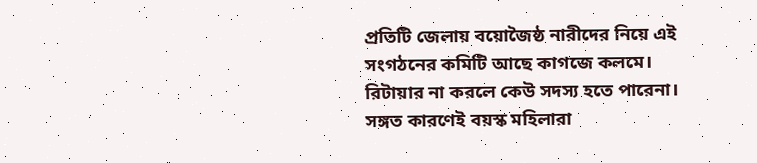প্রতিটি জেলায় বয়োজৈষ্ঠ নারীদের নিয়ে এই সংগঠনের কমিটি আছে কাগজে কলমে। রিটায়ার না করলে কেউ সদস্য হতে পারেনা। সঙ্গত কারণেই বয়স্ক মহিলারা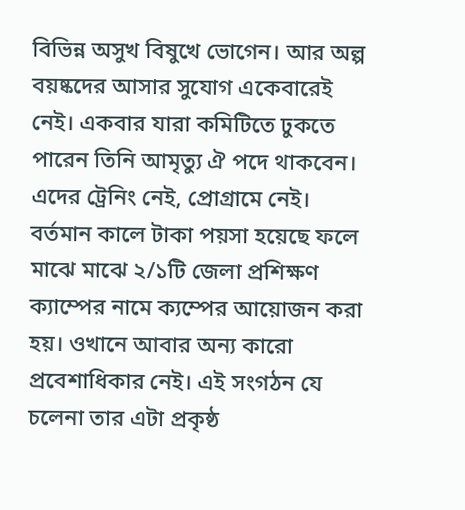বিভিন্ন অসুখ বিষুখে ভোগেন। আর অল্প বয়ষ্কদের আসার সুযোগ একেবারেই নেই। একবার যারা কমিটিতে ঢুকতে পারেন তিনি আমৃত্যু ঐ পদে থাকবেন। এদের ট্রেনিং নেই, প্রোগ্রামে নেই। বর্তমান কালে টাকা পয়সা হয়েছে ফলে মাঝে মাঝে ২/১টি জেলা প্রশিক্ষণ ক্যাম্পের নামে ক্যম্পের আয়োজন করা হয়। ওখানে আবার অন্য কারো প্রবেশাধিকার নেই। এই সংগঠন যে চলেনা তার এটা প্রকৃষ্ঠ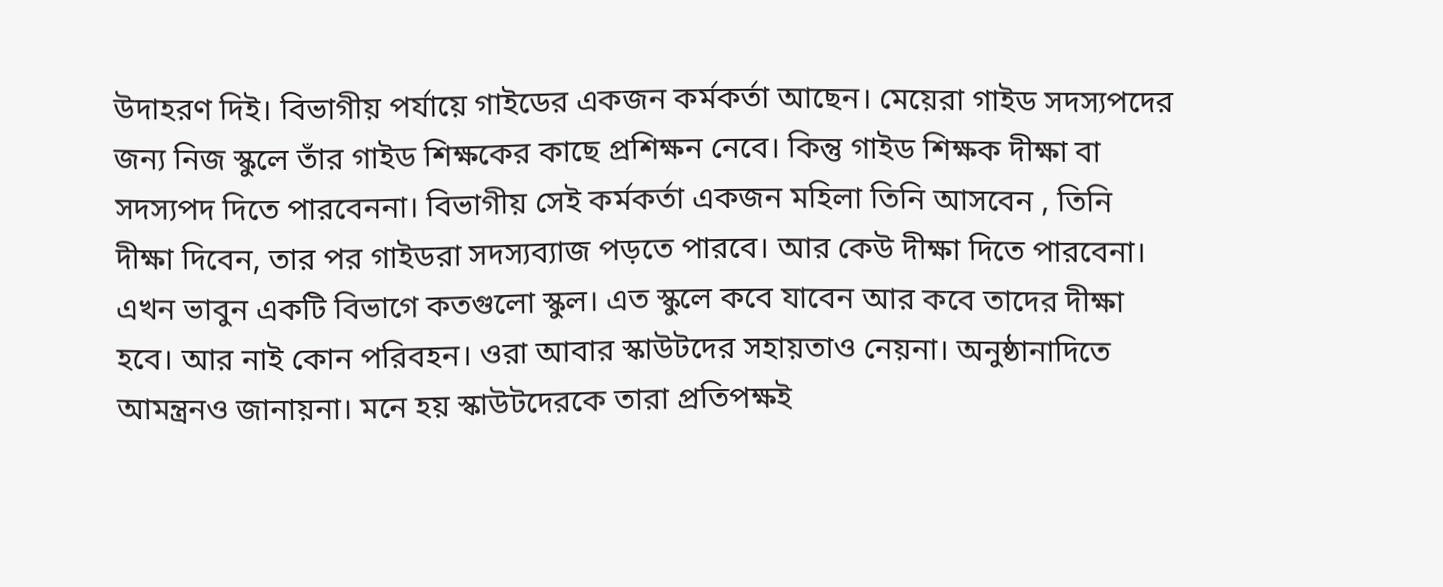উদাহরণ দিই। বিভাগীয় পর্যায়ে গাইডের একজন কর্মকর্তা আছেন। মেয়েরা গাইড সদস্যপদের জন্য নিজ স্কুলে তাঁর গাইড শিক্ষকের কাছে প্রশিক্ষন নেবে। কিন্তু গাইড শিক্ষক দীক্ষা বা সদস্যপদ দিতে পারবেননা। বিভাগীয় সেই কর্মকর্তা একজন মহিলা তিনি আসবেন , তিনি দীক্ষা দিবেন, তার পর গাইডরা সদস্যব্যাজ পড়তে পারবে। আর কেউ দীক্ষা দিতে পারবেনা। এখন ভাবুন একটি বিভাগে কতগুলো স্কুল। এত স্কুলে কবে যাবেন আর কবে তাদের দীক্ষা হবে। আর নাই কোন পরিবহন। ওরা আবার স্কাউটদের সহায়তাও নেয়না। অনুষ্ঠানাদিতে আমন্ত্রনও জানায়না। মনে হয় স্কাউটদেরকে তারা প্রতিপক্ষই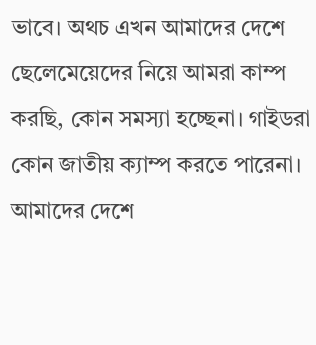ভাবে। অথচ এখন আমাদের দেশে ছেলেমেয়েদের নিয়ে আমরা কাম্প করছি, কোন সমস্যা হচ্ছেনা। গাইডরা কোন জাতীয় ক্যাম্প করতে পারেনা। আমাদের দেশে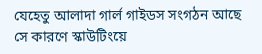যেহেতু আলাদা গার্ল গাইডস সংগঠন আছে সে কারণে স্কাউটিংয়ে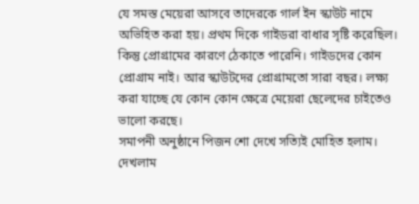যে সমস্ত মেয়েরা আসবে তাদেরকে গার্ল ইন স্কাউট নামে অভিহিত করা হয়। প্রথম দিকে গাইডরা বাধার সৃষ্টি করেছিল। কিন্তু প্রোগ্রামের কারণে ঠেকাতে পারেনি। গাইডদের কোন প্রোগ্রাম নাই। আর স্কাউটদের প্রোগ্রামতো সারা বছর। লক্ষ্য করা যাচ্ছে যে কোন কোন ক্ষেত্রে মেয়েরা ছেলেদের চাইতেও ভালো করছে।
সমাপনী অনুষ্ঠানে পিজন শো দেখে সত্যিই মোহিত হলাম। দেখলাম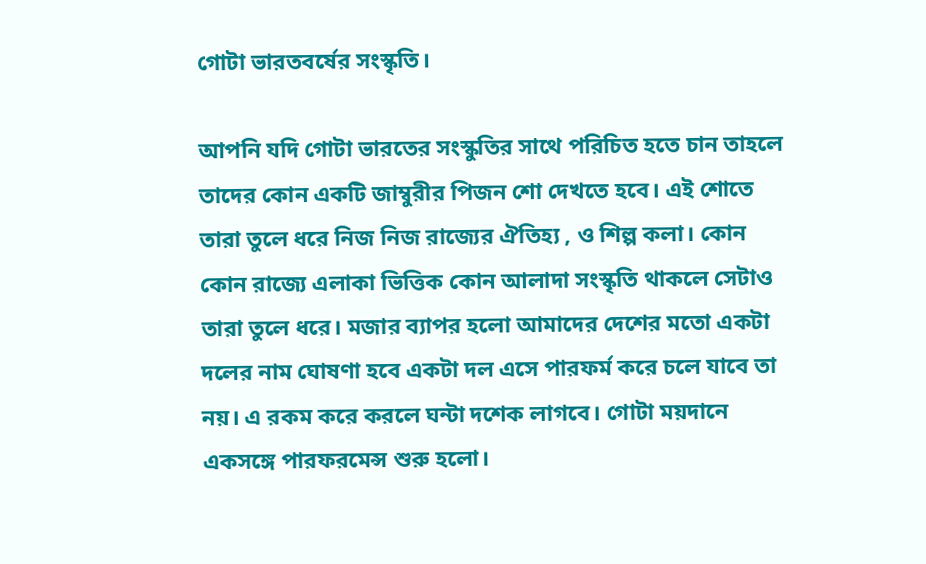গোটা ভারতবর্ষের সংস্কৃতি।

আপনি যদি গোটা ভারতের সংস্কুতির সাথে পরিচিত হতে চান তাহলে তাদের কোন একটি জাম্বুরীর পিজন শো দেখতে হবে। এই শোতে তারা তুলে ধরে নিজ নিজ রাজ্যের ঐতিহ্য , ও শিল্প কলা। কোন কোন রাজ্যে এলাকা ভিত্তিক কোন আলাদা সংস্কৃতি থাকলে সেটাও তারা তুলে ধরে। মজার ব্যাপর হলো আমাদের দেশের মতো একটা দলের নাম ঘোষণা হবে একটা দল এসে পারফর্ম করে চলে যাবে তা নয়। এ রকম করে করলে ঘন্টা দশেক লাগবে। গোটা ময়দানে একসঙ্গে পারফরমেন্স শুরু হলো।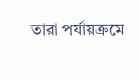তারা পর্যায়ক্রমে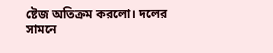ষ্টেজ অতিক্রম করলো। দলের সামনে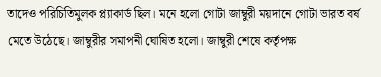তাদেও পরিচিতিমুলক প্ল্যাকার্ড ছিল। মনে হলো গোটা জাম্বুরী ময়দানে গোটা ভারত বর্ষ মেতে উঠেছে। জাম্বুরীর সমাপনী ঘোষিত হলো। জাম্বুরী শেষে কর্তৃপক্ষ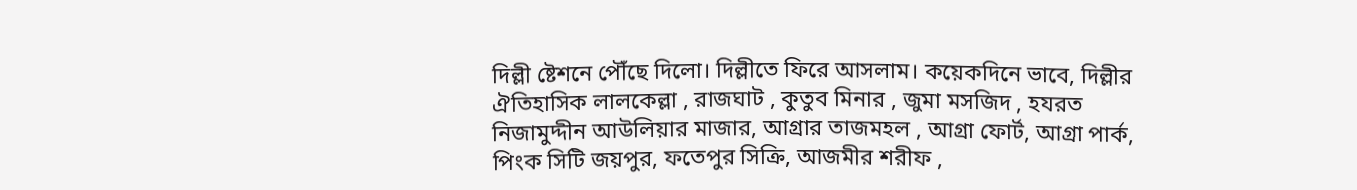দিল্লী ষ্টেশনে পৌঁছে দিলো। দিল্লীতে ফিরে আসলাম। কয়েকদিনে ভাবে, দিল্লীর ঐতিহাসিক লালকেল্লা , রাজঘাট , কুতুব মিনার , জুমা মসজিদ , হযরত নিজামুদ্দীন আউলিয়ার মাজার, আগ্রার তাজমহল , আগ্রা ফোর্ট, আগ্রা পার্ক, পিংক সিটি জয়পুর, ফতেপুর সিক্রি, আজমীর শরীফ ,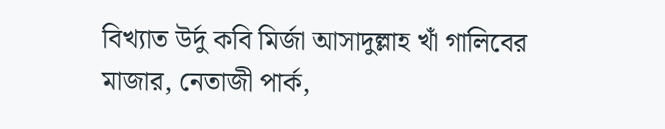বিখ্যাত উর্দু কবি মির্জা আসাদুল্লাহ খাঁ গালিবের মাজার, নেতাজী পার্ক,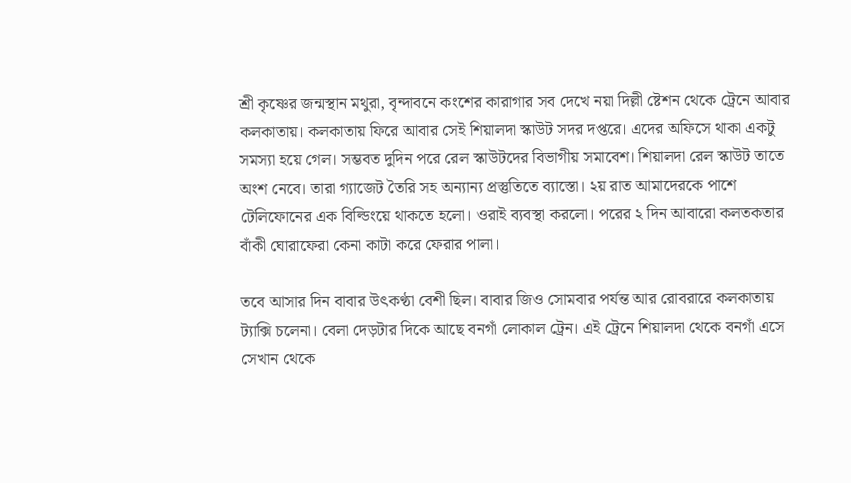শ্রী কৃষ্ণের জন্মস্থান মথুরা, বৃন্দাবনে কংশের কারাগার সব দেখে নয়া দিল্লী ষ্টেশন থেকে ট্রেনে আবার কলকাতায়। কলকাতায় ফিরে আবার সেই শিয়ালদা স্কাউট সদর দপ্তরে। এদের অফিসে থাকা একটু সমস্যা হয়ে গেল। সম্ভবত দুদিন পরে রেল স্কাউটদের বিভাগীয় সমাবেশ। শিয়ালদা রেল স্কাউট তাতে অংশ নেবে। তারা গ্যাজেট তৈরি সহ অন্যান্য প্রস্তুতিতে ব্যাস্তো। ২য় রাত আমাদেরকে পাশে টেলিফোনের এক বিল্ডিংয়ে থাকতে হলো। ওরাই ব্যবস্থা করলো। পরের ২ দিন আবারো কলতকতার বাঁকী ঘোরাফেরা কেনা কাটা করে ফেরার পালা।

তবে আসার দিন বাবার উৎকণ্ঠা বেশী ছিল। বাবার জিও সোমবার পর্যন্ত আর রোবরারে কলকাতায় ট্যাক্সি চলেনা। বেলা দেড়টার দিকে আছে বনগাঁ লোকাল ট্রেন। এই ট্রেনে শিয়ালদা থেকে বনগাঁ এসে সেখান থেকে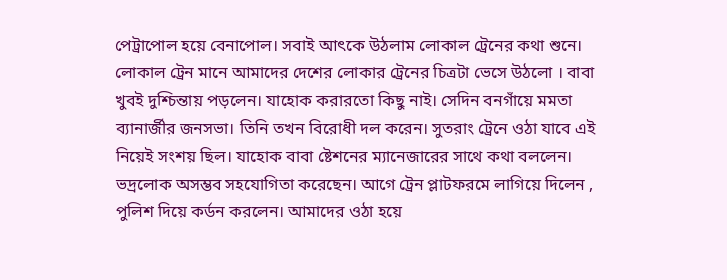পেট্রাপোল হয়ে বেনাপোল। সবাই আৎকে উঠলাম লোকাল ট্রেনের কথা শুনে। লোকাল ট্রেন মানে আমাদের দেশের লোকার ট্রেনের চিত্রটা ভেসে উঠলো । বাবা খুবই দুশ্চিন্তায় পড়লেন। যাহোক করারতো কিছু নাই। সেদিন বনগাঁয়ে মমতা ব্যানার্জীর জনসভা। তিনি তখন বিরোধী দল করেন। সুতরাং ট্রেনে ওঠা যাবে এই নিয়েই সংশয় ছিল। যাহোক বাবা ষ্টেশনের ম্যানেজারের সাথে কথা বললেন। ভদ্রলোক অসম্ভব সহযোগিতা করেছেন। আগে ট্রেন প্লাটফরমে লাগিয়ে দিলেন , পুলিশ দিয়ে কর্ডন করলেন। আমাদের ওঠা হয়ে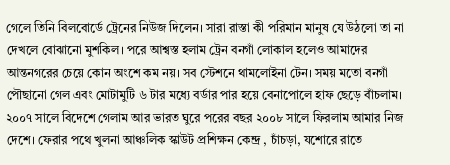গেলে তিনি বিলবোর্ডে ট্রেনের নিউজ দিলেন। সারা রাস্তা কী পরিমান মানুষ যে উঠলো তা না দেখলে বোঝানো মুশকিল। পরে আশ্বস্ত হলাম ট্রেন বনগাঁ লোকাল হলেও আমাদের আন্তনগরের চেয়ে কোন অংশে কম নয়। সব স্টেশনে থামলোইনা টেন। সময় মতো বনগাঁ পৌছানো গেল এবং মোটামুটি ৬ টার মধ্যে বর্ডার পার হয়ে বেনাপোলে হাফ ছেড়ে বাঁচলাম। ২০০৭ সালে বিদেশে গেলাম আর ভারত ঘুরে পরের বছর ২০০৮ সালে ফিরলাম আমার নিজ দেশে। ফেরার পথে খুলনা আঞ্চলিক স্কাউট প্রশিক্ষন কেন্দ্র , চাঁচড়া, যশোরে রাতে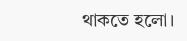থাকতে হলো।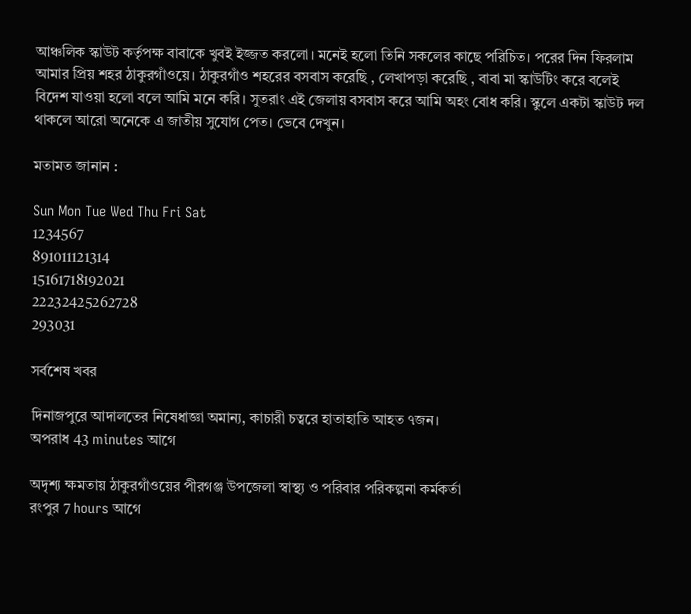আঞ্চলিক স্কাউট কর্তৃপক্ষ বাবাকে খুবই ইজ্জত করলো। মনেই হলো তিনি সকলের কাছে পরিচিত। পরের দিন ফিরলাম আমার প্রিয় শহর ঠাকুরগাঁওয়ে। ঠাকুরগাঁও শহরের বসবাস করেছি , লেখাপড়া করেছি , বাবা মা স্কাউটিং করে বলেই বিদেশ যাওয়া হলো বলে আমি মনে করি। সুতরাং এই জেলায় বসবাস করে আমি অহং বোধ করি। স্কুলে একটা স্কাউট দল থাকলে আরো অনেকে এ জাতীয় সুযোগ পেত। ভেবে দেখুন।

মতামত জানান :

Sun Mon Tue Wed Thu Fri Sat
1234567
891011121314
15161718192021
22232425262728
293031

সর্বশেষ খবর

দিনাজপুরে আদালতের নিষেধাজ্ঞা অমান্য, কাচারী চত্বরে হাতাহাতি আহত ৭জন।
অপরাধ 43 minutes আগে

অদৃশ্য ক্ষমতায় ঠাকুরগাঁওয়ের পীরগঞ্জ উপজেলা স্বাস্থ্য ও পরিবার পরিকল্পনা কর্মকর্তা
রংপুর 7 hours আগে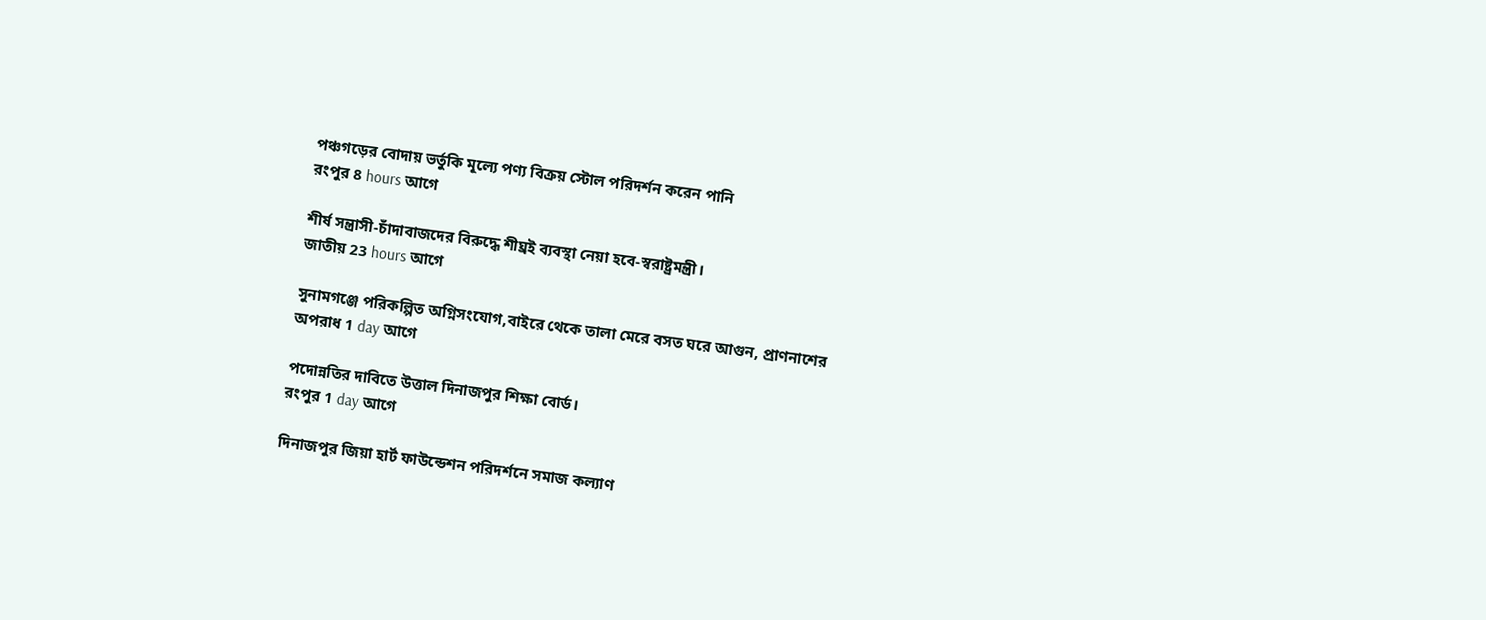পঞ্চগড়ের বোদায় ভর্তুকি মূল্যে পণ্য বিক্রয় স্টোল পরিদর্শন করেন পানি
রংপুর 8 hours আগে

শীর্ষ সন্ত্রাসী-চাঁদাবাজদের বিরুদ্ধে শীঘ্রই ব্যবস্থা নেয়া হবে-স্বরাষ্ট্রমন্ত্রী।
জাতীয় 23 hours আগে

সুনামগঞ্জে পরিকল্পিত অগ্নিসংযোগ,বাইরে থেকে তালা মেরে বসত ঘরে আগুন, প্রাণনাশের
অপরাধ 1 day আগে

পদোন্নতির দাবিতে উত্তাল দিনাজপুর শিক্ষা বোর্ড।
রংপুর 1 day আগে

দিনাজপুর জিয়া হার্ট ফাউন্ডেশন পরিদর্শনে সমাজ কল্যাণ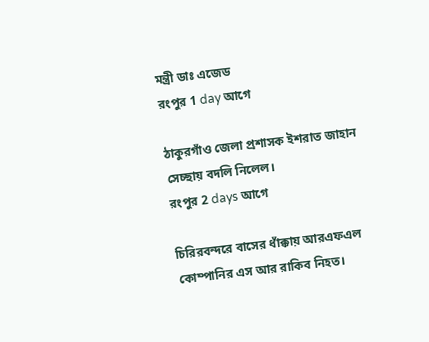মন্ত্রী ডাঃ এজেড
রংপুর 1 day আগে

ঠাকুরগাঁও জেলা প্রশাসক ইশরাত জাহান সেচ্ছায় বদলি নিলেল।
রংপুর 2 days আগে

চিরিরবন্দরে বাসের ধাঁক্কায় আরএফএল কোম্পানির এস আর রাকিব নিহত।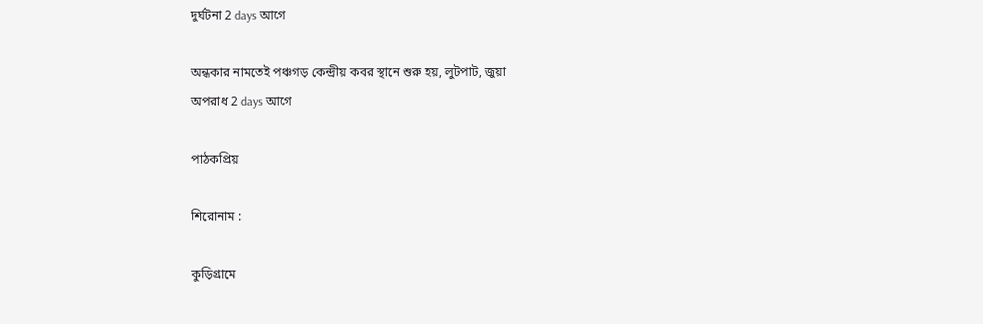দুর্ঘটনা 2 days আগে

অন্ধকার নামতেই পঞ্চগড় কেন্দ্রীয় কবর স্থানে শুরু হয়, লুটপাট, জুয়া
অপরাধ 2 days আগে

পাঠকপ্রিয়

শিরোনাম :

কুড়িগ্রামে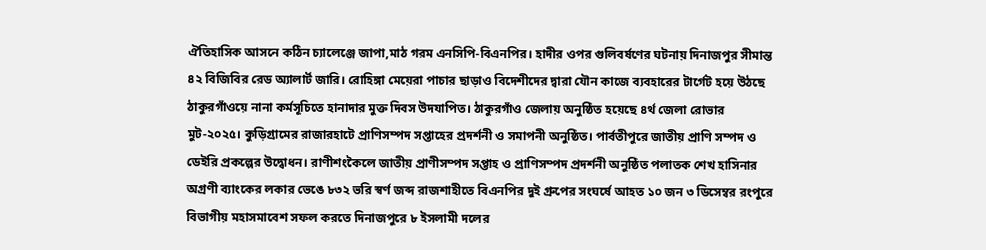ঐতিহাসিক আসনে কঠিন চ্যালেঞ্জে জাপা,মাঠ গরম এনসিপি-বিএনপির। হাদীর ওপর গুলিবর্ষণের ঘটনায় দিনাজপুর সীমান্ত ৪২ বিজিবির রেড অ্যালার্ট জারি। রোহিঙ্গা মেয়েরা পাচার ছাড়াও বিদেশীদের দ্বারা যৌন কাজে ব্যবহারের টার্গেট হয়ে উঠছে ঠাকুরগাঁওয়ে নানা কর্মসূচিতে হানাদার মুক্ত দিবস উদযাপিত। ঠাকুরগাঁও জেলায় অনুষ্ঠিত হয়েছে ৪র্থ জেলা রোভার মুট-২০২৫। কুড়িগ্রামের রাজারহাটে প্রাণিসম্পদ সপ্তাহের প্রদর্শনী ও সমাপনী অনুষ্ঠিত। পার্বতীপুরে জাতীয় প্রাণি সম্পদ ও ডেইরি প্রকল্পের উদ্বোধন। রাণীশংকৈলে জাতীয় প্রাণীসম্পদ সপ্তাহ ও প্রাণিসম্পদ প্রদর্শনী অনুষ্ঠিত পলাতক শেখ হাসিনার অগ্রণী ব্যাংকের লকার ভেঙে ৮৩২ ভরি স্বর্ণ জব্দ রাজশাহীতে বিএনপির দুই গ্রুপের সংঘর্ষে আহত ১০ জন ৩ ডিসেম্বর রংপুরে বিভাগীয় মহাসমাবেশ সফল করতে দিনাজপুরে ৮ ইসলামী দলের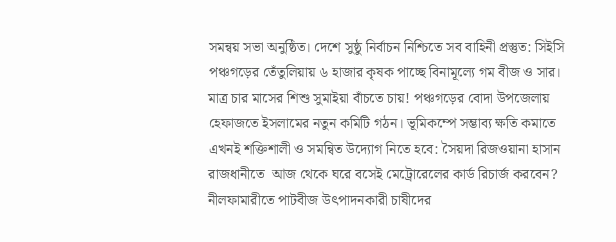সমন্বয় সভা অনুষ্ঠিত। দেশে সুষ্ঠু নির্বাচন নিশ্চিতে সব বাহিনী প্রস্তুত: সিইসি পঞ্চগড়ের তেঁতুলিয়ায় ৬ হাজার কৃষক পাচ্ছে বিনামূল্যে গম বীজ ও সার। মাত্র চার মাসের শিশু সুমাইয়া বাঁচতে চায়! পঞ্চগড়ের বোদা উপজেলায় হেফাজতে ইসলামের নতুন কমিটি গঠন। ভূমিকম্পে সম্ভাব্য ক্ষতি কমাতে এখনই শক্তিশালী ও সমন্বিত উদ্যোগ নিতে হবে: সৈয়দা রিজওয়ানা হাসান রাজধানীতে  আজ থেকে ঘরে বসেই মেট্রোরেলের কার্ড রিচার্জ করবেন? নীলফামারীতে পাটবীজ উৎপাদনকারী চাষীদের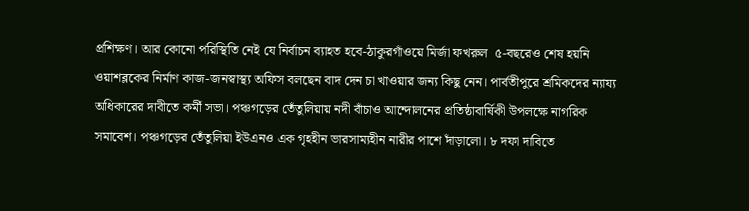প্রশিক্ষণ। আর কোনো পরিস্থিতি নেই যে নির্বাচন ব্যাহত হবে-ঠাকুরগাঁওয়ে মির্জা ফখরুল  ৫-বছরেও শেষ হয়নি ওয়াশব্লকের নির্মাণ কাজ-জনস্বাস্থ্য অফিস বলছেন বাদ দেন চা খাওয়ার জন্য কিছু নেন। পার্বতীপুরে শ্রমিকদের ন্যায্য অধিকারের দাবীতে কর্মী সভা। পঞ্চগড়ের তেঁতুলিয়ায় নদী বাঁচাও আন্দোলনের প্রতিষ্ঠাবার্ষিকী উপলক্ষে নাগরিক সমাবেশ। পঞ্চগড়ের তেঁতুলিয়া ইউএনও এক গৃহহীন ভারসাম্যহীন নারীর পাশে দাঁড়ালো। ৮ দফা দাবিতে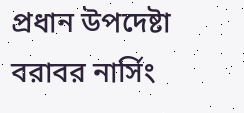প্রধান উপদেষ্টা বরাবর নার্সিং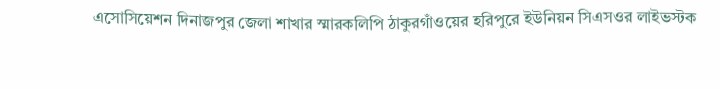এসোসিয়েশন দিনাজপুর জেলা শাখার স্মারকলিপি ঠাকুরগাঁওয়ের হরিপুরে ইউনিয়ন সিএসওর লাইভস্টক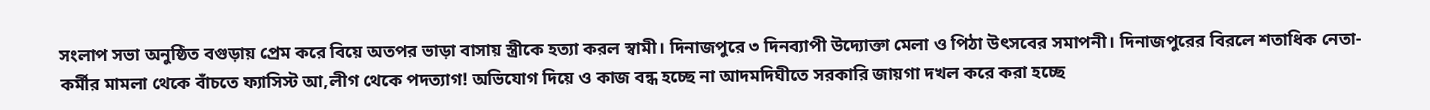সংলাপ সভা অনুষ্ঠিত বগুড়ায় প্রেম করে বিয়ে অতপর ভাড়া বাসায় স্ত্রীকে হত্যা করল স্বামী। দিনাজপুরে ৩ দিনব্যাপী উদ্যোক্তা মেলা ও পিঠা উৎসবের সমাপনী। দিনাজপুরের বিরলে শতাধিক নেতা-কর্মীর মামলা থেকে বাঁচতে ফ্যাসিস্ট আ,লীগ থেকে পদত্যাগ! অভিযোগ দিয়ে ও কাজ বন্ধ হচ্ছে না আদমদিঘীতে সরকারি জায়গা দখল করে করা হচ্ছে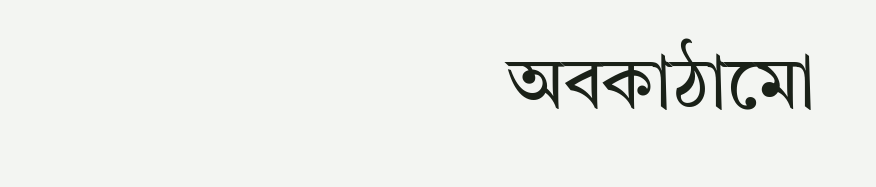অবকাঠামো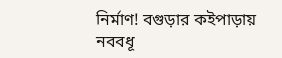নির্মাণ! বগুড়ার কইপাড়ায় নববধূ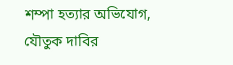শম্পা হত্যার অভিযোগ, যৌতুক দাবির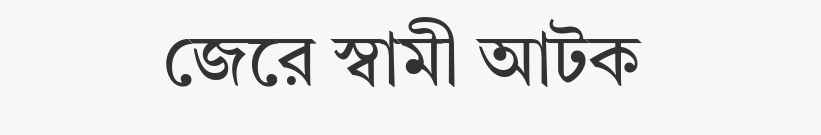জেরে স্বামী আটক